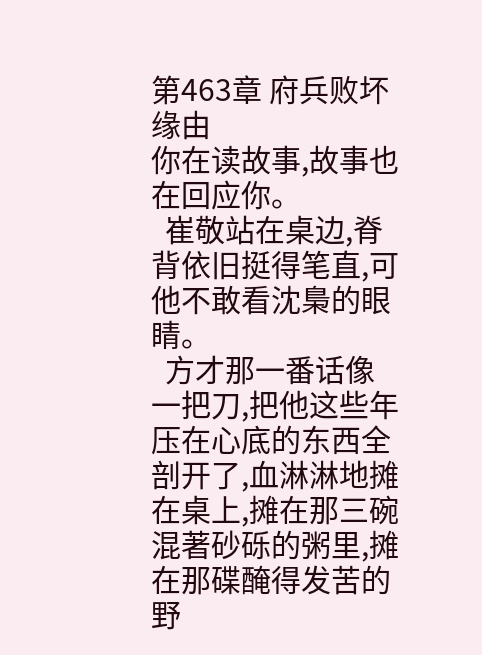第463章 府兵败坏缘由
你在读故事,故事也在回应你。
  崔敬站在桌边,脊背依旧挺得笔直,可他不敢看沈梟的眼睛。
  方才那一番话像一把刀,把他这些年压在心底的东西全剖开了,血淋淋地摊在桌上,摊在那三碗混著砂砾的粥里,摊在那碟醃得发苦的野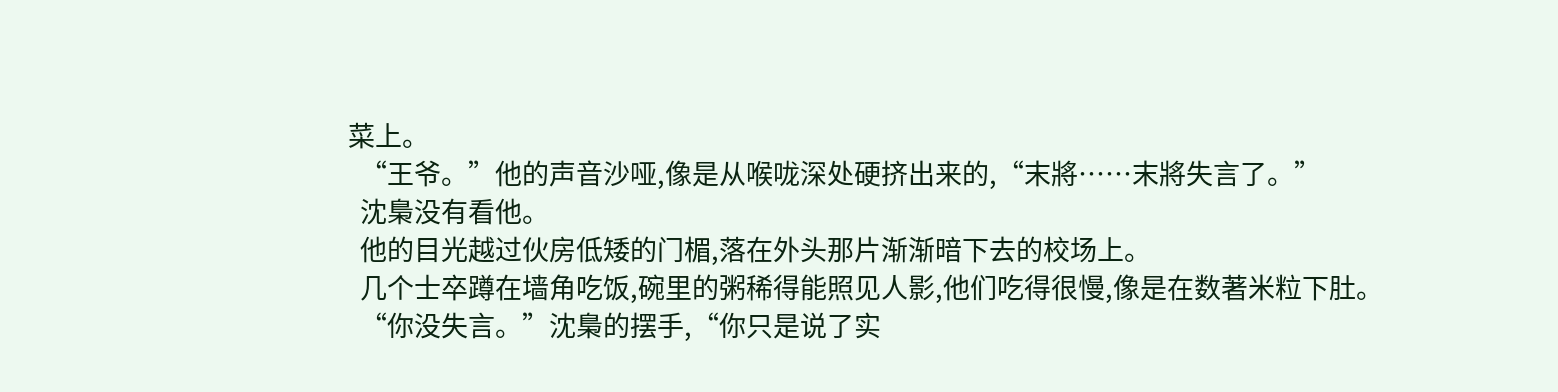菜上。
  “王爷。”他的声音沙哑,像是从喉咙深处硬挤出来的,“末將……末將失言了。”
  沈梟没有看他。
  他的目光越过伙房低矮的门楣,落在外头那片渐渐暗下去的校场上。
  几个士卒蹲在墙角吃饭,碗里的粥稀得能照见人影,他们吃得很慢,像是在数著米粒下肚。
  “你没失言。”沈梟的摆手,“你只是说了实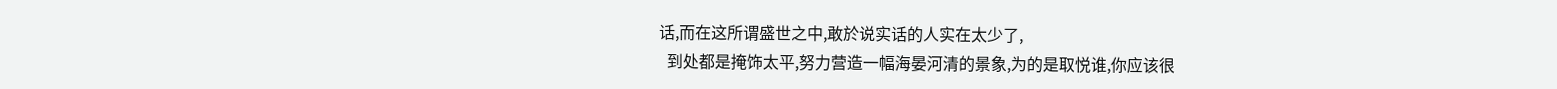话,而在这所谓盛世之中,敢於说实话的人实在太少了,
  到处都是掩饰太平,努力营造一幅海晏河清的景象,为的是取悦谁,你应该很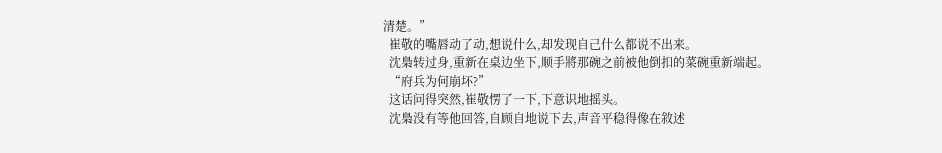清楚。”
  崔敬的嘴唇动了动,想说什么,却发现自己什么都说不出来。
  沈梟转过身,重新在桌边坐下,顺手將那碗之前被他倒扣的菜碗重新端起。
  “府兵为何崩坏?”
  这话问得突然,崔敬愣了一下,下意识地摇头。
  沈梟没有等他回答,自顾自地说下去,声音平稳得像在敘述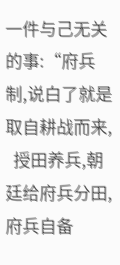一件与己无关的事:“府兵制,说白了就是取自耕战而来,
  授田养兵,朝廷给府兵分田,府兵自备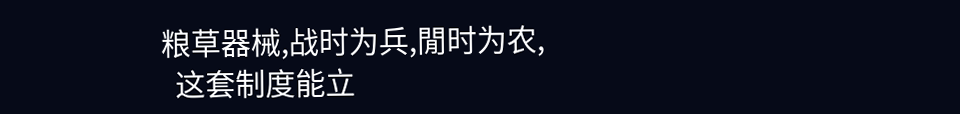粮草器械,战时为兵,閒时为农,
  这套制度能立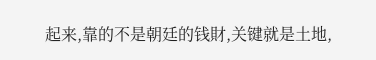起来,靠的不是朝廷的钱財,关键就是土地,